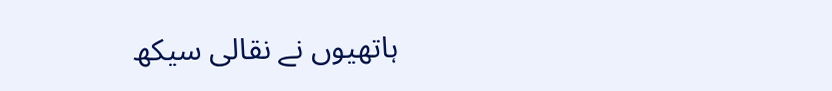ہاتھیوں نے نقالی سیکھ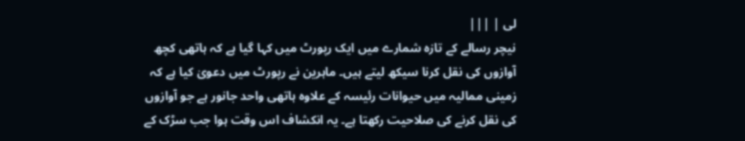لی | |||
نیچر رسالے کے تازہ شمارے میں ایک رپورٹ میں کہا گیا ہے کہ ہاتھی کچھ آوازوں کی نقل کرنا سیکھ لیتے ہیں۔ ماہرین نے رپورٹ میں دعویٰ کیا ہے کہ زمینی ممالیہ میں حیوانات رئیسہ کے علاوہ ہاتھی واحد جانور ہے جو آوازوں کی نقل کرنے کی صلاحیت رکھتا ہے۔ یہ انکشاف اس وقت ہوا جب سڑک کے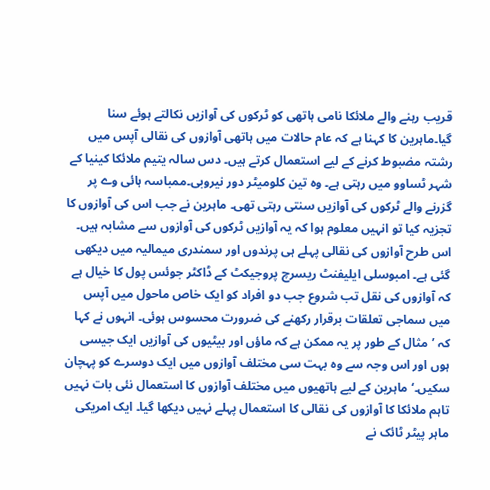قریب رہنے والے ملائکا نامی ہاتھی کو ٹرکوں کی آوازیں نکالتے ہوئے سنا گیا۔ماہرین کا کہنا ہے کہ عام حالات میں ہاتھی آوازوں کی نقالی آپس میں رشتہ مضبوط کرنے کے لیے استعمال کرتے ہیں۔ دس سالہ یتیم ملائکا کینیا کے شہر ٹساوو میں رہتی ہے۔ وہ تین کلومیٹر دور نیروبی۔ممباسہ ہائی وے پر گزرنے والے ٹرکوں کی آوازیں سنتی رہتی تھی۔ ماہرین نے جب اس کی آوازوں کا تجزیہ کیا تو انہیں معلوم ہوا کہ یہ آوازیں ٹرکوں کی آوازوں سے مشابہ ہیں۔ اس طرح آوازوں کی نقالی پہلے ہی پرندوں اور سمندری میمالیہ میں دیکھی گئی ہے۔ امبوسلی ایلیفنٹ ریسرچ پروجیکٹ کے ڈاکٹر جوئس پول کا خیال ہے کہ آوازوں کی نقل تب شروع جب دو افراد کو ایک خاص ماحول میں آپس میں سماجی تعلقات برقرار رکھنے کی ضرورت محسوس ہوئی۔ انہوں نے کہا کہ ’مثال کے طور پر یہ ممکن ہے کہ ماؤں اور بیٹیوں کی آوازیں ایک جیسی ہوں اور اس وجہ سے وہ بہت سی مختلف آوازوں میں ایک دوسرے کو پہچان سکیں۔‘ ماہرین کے لیے ہاتھیوں میں مختلف آوازوں کا استعمال نئی بات نہیں تاہم ملائکا کا آوازوں کی نقالی کا استعمال پہلے نہیں دیکھا گیا۔ ایک امریکی ماہر پیٹر ٹائک نے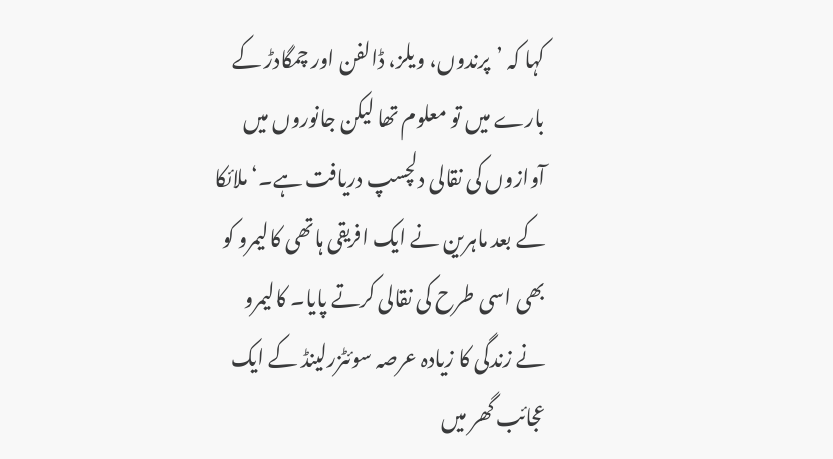کہا کہ ’پرندوں، ویلز، ڈالفن اور چمگادڑ کے بارے میں تو معلوم تھا لیکن جانوروں میں آوازوں کی نقالی دلچسپ دریافت ہے۔‘ ملائکا کے بعد ماہرین نے ایک افریقی ہاتھی کالیمرو کو بھی اسی طرح کی نقالی کرتے پایا۔ کالیمرو نے زندگی کا زیادہ عرصہ سوئٹزرلینڈ کے ایک عجائب گھر میں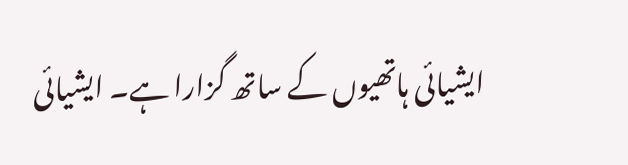ایشیائی ہاتھیوں کے ساتھ گزارا ہے۔ ایشیائی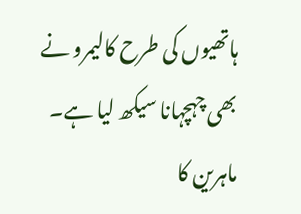ہاتھیوں کی طرح کالیمرو نے بھی چہچہانا سیکھ لیا ہے۔ ماہرین کا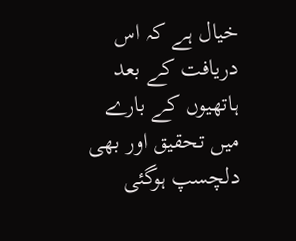خیال ہے کہ اس دریافت کے بعد ہاتھیوں کے بارے میں تحقیق اور بھی دلچسپ ہوگئی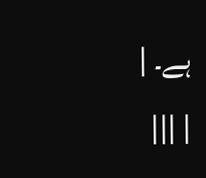ہے۔ |
| |||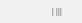| |||